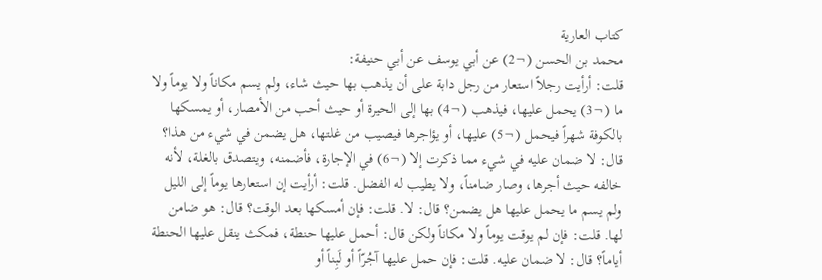كتاب العارية
محمد بن الحسن (¬2) عن أبي يوسف عن أبي حنيفة:
قلت: أرأيت رجلاً استعار من رجل دابة على أن يذهب بها حيث شاء، ولم يسم مكاناً ولا يوماً ولا ما (¬3) يحمل عليها، فيذهب (¬4) بها إلى الحيرة أو حيث أحب من الأمصار، أو يمسكها بالكوفة شهراً فيحمل (¬5) عليها، أو يؤاجرها فيصيب من غلتها، هل يضمن في شيء من هذا؟ قال: لا ضمان عليه في شيء مما ذكرت إلا (¬6) في الإجارة، فأضمنه، ويتصدق بالغلة، لأنه خالفه حيث أجرها، وصار ضامناً، ولا يطيب له الفضل. قلت: أرأيت إن استعارها يوماً إلى الليل ولم يسم ما يحمل عليها هل يضمن؟ قال: لا. قلت: فإن أمسكها بعد الوقت؟ قال: هو ضامن لها. قلت: فإن لم يوقت يوماً ولا مكاناً ولكن قال: أحمل عليها حنطة، فمكث ينقل عليها الحنطة أياماً؟ قال: لا ضمان عليه. قلت: فإن حمل عليها آجُرّاً أو لَبِناً أو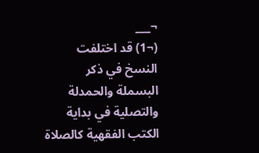¬___
(¬1) قد اختلفت النسخ في ذكر البسملة والحمدلة والتصلية في بداية الكتب الفقهية كالصلاة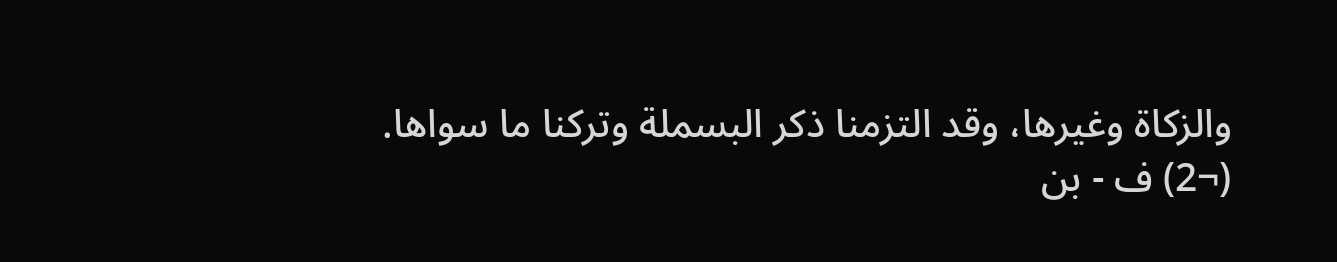والزكاة وغيرها، وقد التزمنا ذكر البسملة وتركنا ما سواها.
(¬2) ف - بن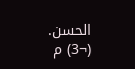الحسن.
(¬3) م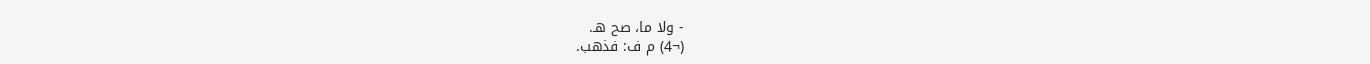- ولا ما، صح هـ.
(¬4) م ف: فذهب.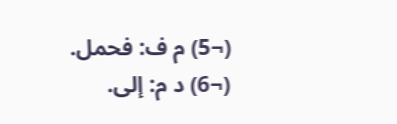(¬5) م ف: فحمل.
(¬6) د م: إلى.